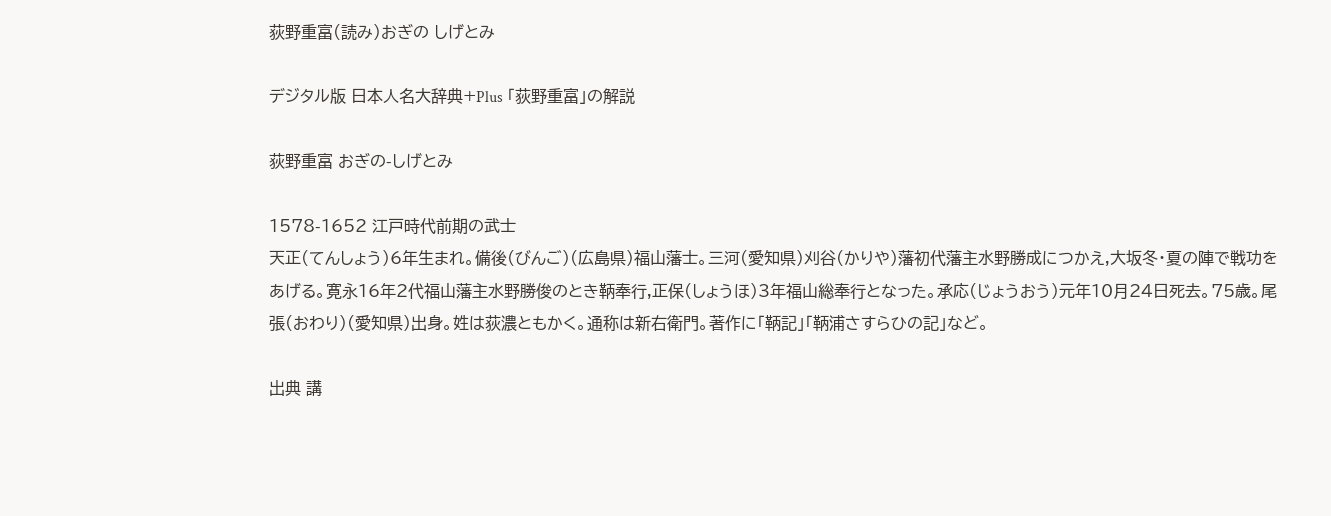荻野重富(読み)おぎの しげとみ

デジタル版 日本人名大辞典+Plus 「荻野重富」の解説

荻野重富 おぎの-しげとみ

1578-1652 江戸時代前期の武士
天正(てんしょう)6年生まれ。備後(びんご)(広島県)福山藩士。三河(愛知県)刈谷(かりや)藩初代藩主水野勝成につかえ,大坂冬・夏の陣で戦功をあげる。寛永16年2代福山藩主水野勝俊のとき鞆奉行,正保(しょうほ)3年福山総奉行となった。承応(じょうおう)元年10月24日死去。75歳。尾張(おわり)(愛知県)出身。姓は荻濃ともかく。通称は新右衛門。著作に「鞆記」「鞆浦さすらひの記」など。

出典 講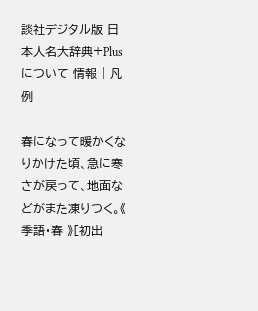談社デジタル版 日本人名大辞典+Plusについて 情報 | 凡例

春になって暖かくなりかけた頃、急に寒さが戻って、地面などがまた凍りつく。《 季語・春 》[初出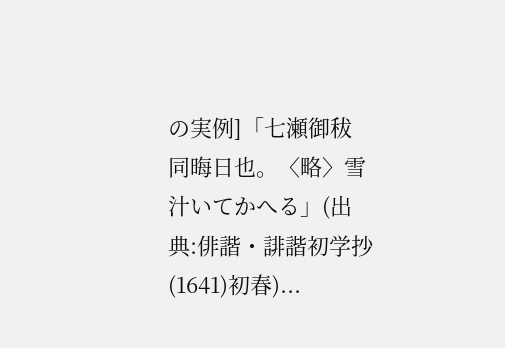の実例]「七瀬御秡 同晦日也。〈略〉雪汁いてかへる」(出典:俳諧・誹諧初学抄(1641)初春)...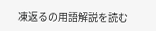凍返るの用語解説を読む